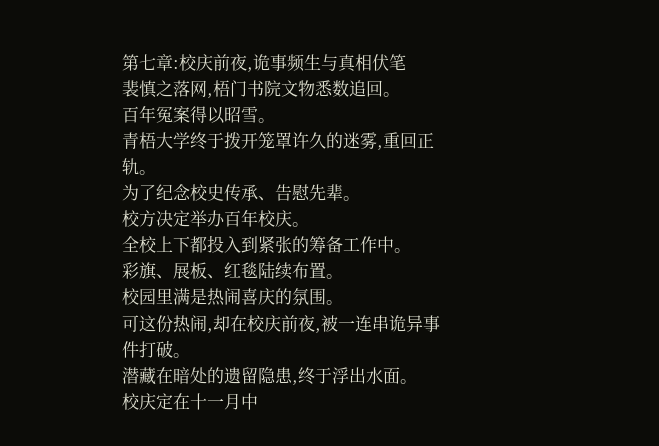第七章:校庆前夜,诡事频生与真相伏笔
裴慎之落网,梧门书院文物悉数追回。
百年冤案得以昭雪。
青梧大学终于拨开笼罩许久的迷雾,重回正轨。
为了纪念校史传承、告慰先辈。
校方决定举办百年校庆。
全校上下都投入到紧张的筹备工作中。
彩旗、展板、红毯陆续布置。
校园里满是热闹喜庆的氛围。
可这份热闹,却在校庆前夜,被一连串诡异事件打破。
潜藏在暗处的遗留隐患,终于浮出水面。
校庆定在十一月中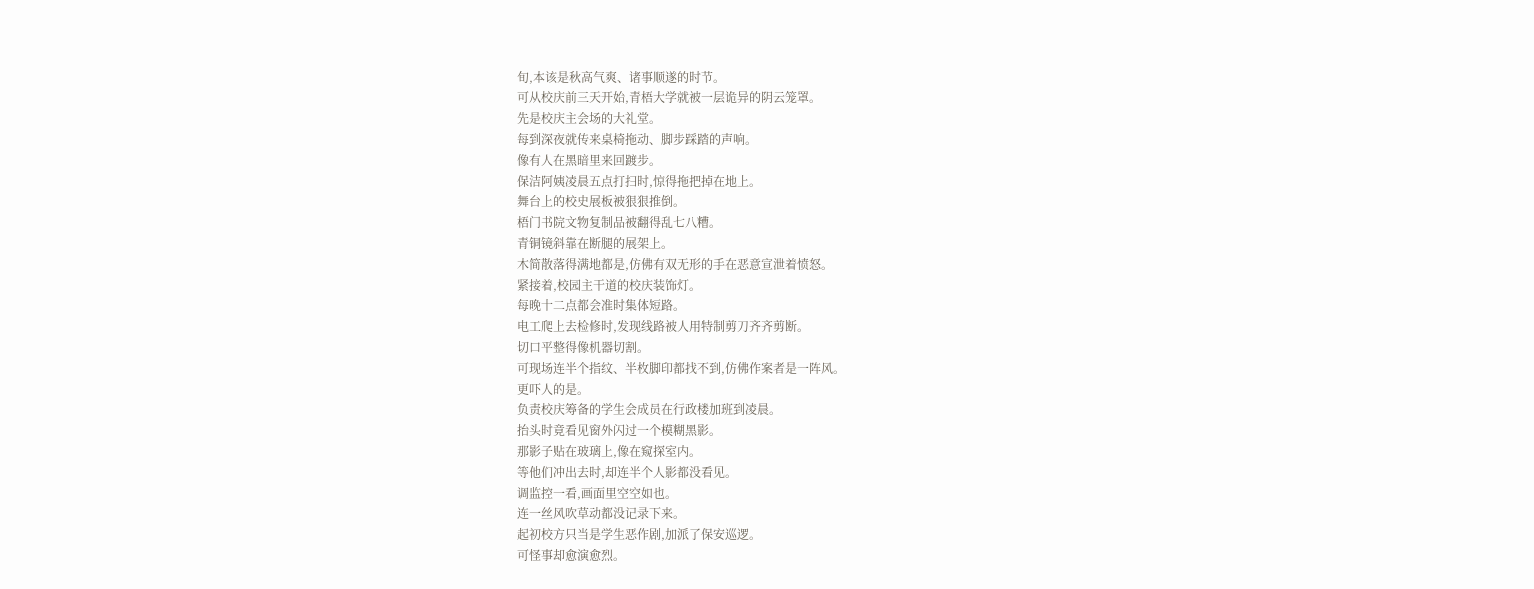旬,本该是秋高气爽、诸事顺遂的时节。
可从校庆前三天开始,青梧大学就被一层诡异的阴云笼罩。
先是校庆主会场的大礼堂。
每到深夜就传来桌椅拖动、脚步踩踏的声响。
像有人在黑暗里来回踱步。
保洁阿姨凌晨五点打扫时,惊得拖把掉在地上。
舞台上的校史展板被狠狠推倒。
梧门书院文物复制品被翻得乱七八糟。
青铜镜斜靠在断腿的展架上。
木简散落得满地都是,仿佛有双无形的手在恶意宣泄着愤怒。
紧接着,校园主干道的校庆装饰灯。
每晚十二点都会准时集体短路。
电工爬上去检修时,发现线路被人用特制剪刀齐齐剪断。
切口平整得像机器切割。
可现场连半个指纹、半枚脚印都找不到,仿佛作案者是一阵风。
更吓人的是。
负责校庆筹备的学生会成员在行政楼加班到凌晨。
抬头时竟看见窗外闪过一个模糊黑影。
那影子贴在玻璃上,像在窥探室内。
等他们冲出去时,却连半个人影都没看见。
调监控一看,画面里空空如也。
连一丝风吹草动都没记录下来。
起初校方只当是学生恶作剧,加派了保安巡逻。
可怪事却愈演愈烈。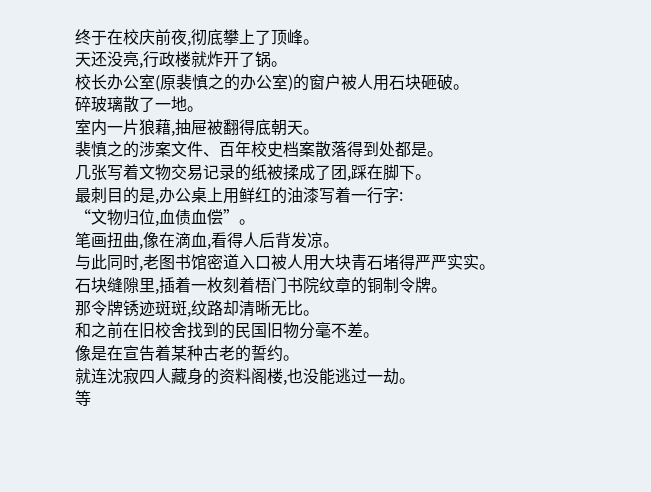终于在校庆前夜,彻底攀上了顶峰。
天还没亮,行政楼就炸开了锅。
校长办公室(原裴慎之的办公室)的窗户被人用石块砸破。
碎玻璃散了一地。
室内一片狼藉,抽屉被翻得底朝天。
裴慎之的涉案文件、百年校史档案散落得到处都是。
几张写着文物交易记录的纸被揉成了团,踩在脚下。
最刺目的是,办公桌上用鲜红的油漆写着一行字:
“文物归位,血债血偿”。
笔画扭曲,像在滴血,看得人后背发凉。
与此同时,老图书馆密道入口被人用大块青石堵得严严实实。
石块缝隙里,插着一枚刻着梧门书院纹章的铜制令牌。
那令牌锈迹斑斑,纹路却清晰无比。
和之前在旧校舍找到的民国旧物分毫不差。
像是在宣告着某种古老的誓约。
就连沈寂四人藏身的资料阁楼,也没能逃过一劫。
等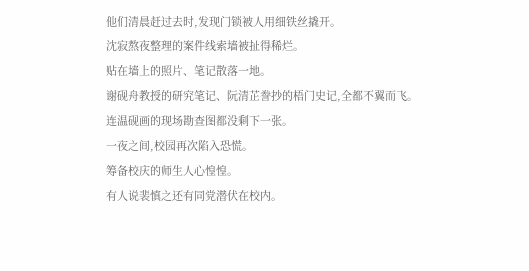他们清晨赶过去时,发现门锁被人用细铁丝撬开。
沈寂熬夜整理的案件线索墙被扯得稀烂。
贴在墙上的照片、笔记散落一地。
谢砚舟教授的研究笔记、阮清芷誊抄的梧门史记,全都不翼而飞。
连温砚画的现场勘查图都没剩下一张。
一夜之间,校园再次陷入恐慌。
筹备校庆的师生人心惶惶。
有人说裴慎之还有同党潜伏在校内。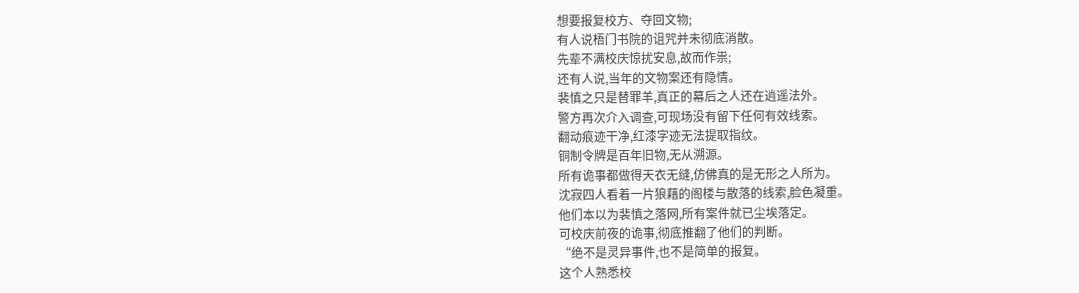想要报复校方、夺回文物;
有人说梧门书院的诅咒并未彻底消散。
先辈不满校庆惊扰安息,故而作祟;
还有人说,当年的文物案还有隐情。
裴慎之只是替罪羊,真正的幕后之人还在逍遥法外。
警方再次介入调查,可现场没有留下任何有效线索。
翻动痕迹干净,红漆字迹无法提取指纹。
铜制令牌是百年旧物,无从溯源。
所有诡事都做得天衣无缝,仿佛真的是无形之人所为。
沈寂四人看着一片狼藉的阁楼与散落的线索,脸色凝重。
他们本以为裴慎之落网,所有案件就已尘埃落定。
可校庆前夜的诡事,彻底推翻了他们的判断。
“绝不是灵异事件,也不是简单的报复。
这个人熟悉校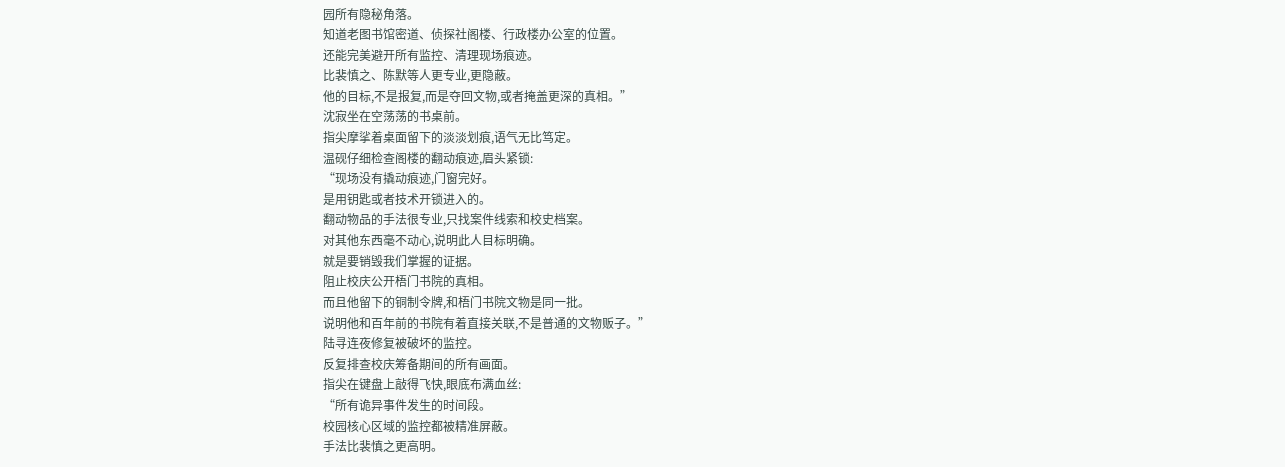园所有隐秘角落。
知道老图书馆密道、侦探社阁楼、行政楼办公室的位置。
还能完美避开所有监控、清理现场痕迹。
比裴慎之、陈默等人更专业,更隐蔽。
他的目标,不是报复,而是夺回文物,或者掩盖更深的真相。”
沈寂坐在空荡荡的书桌前。
指尖摩挲着桌面留下的淡淡划痕,语气无比笃定。
温砚仔细检查阁楼的翻动痕迹,眉头紧锁:
“现场没有撬动痕迹,门窗完好。
是用钥匙或者技术开锁进入的。
翻动物品的手法很专业,只找案件线索和校史档案。
对其他东西毫不动心,说明此人目标明确。
就是要销毁我们掌握的证据。
阻止校庆公开梧门书院的真相。
而且他留下的铜制令牌,和梧门书院文物是同一批。
说明他和百年前的书院有着直接关联,不是普通的文物贩子。”
陆寻连夜修复被破坏的监控。
反复排查校庆筹备期间的所有画面。
指尖在键盘上敲得飞快,眼底布满血丝:
“所有诡异事件发生的时间段。
校园核心区域的监控都被精准屏蔽。
手法比裴慎之更高明。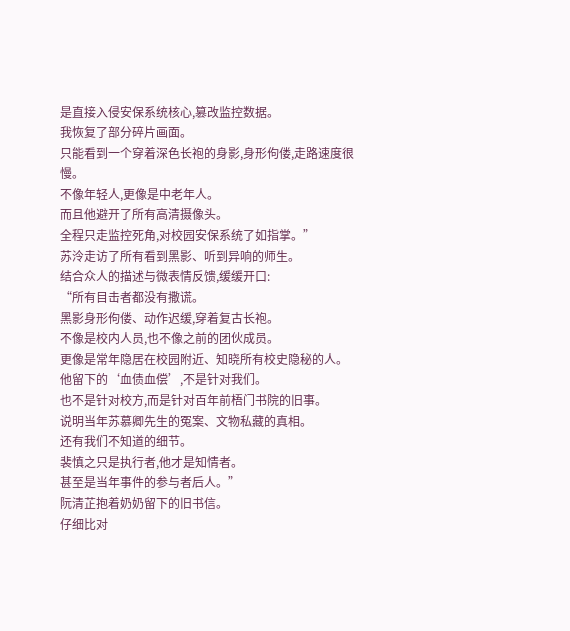是直接入侵安保系统核心,篡改监控数据。
我恢复了部分碎片画面。
只能看到一个穿着深色长袍的身影,身形佝偻,走路速度很慢。
不像年轻人,更像是中老年人。
而且他避开了所有高清摄像头。
全程只走监控死角,对校园安保系统了如指掌。”
苏泠走访了所有看到黑影、听到异响的师生。
结合众人的描述与微表情反馈,缓缓开口:
“所有目击者都没有撒谎。
黑影身形佝偻、动作迟缓,穿着复古长袍。
不像是校内人员,也不像之前的团伙成员。
更像是常年隐居在校园附近、知晓所有校史隐秘的人。
他留下的‘血债血偿’,不是针对我们。
也不是针对校方,而是针对百年前梧门书院的旧事。
说明当年苏慕卿先生的冤案、文物私藏的真相。
还有我们不知道的细节。
裴慎之只是执行者,他才是知情者。
甚至是当年事件的参与者后人。”
阮清芷抱着奶奶留下的旧书信。
仔细比对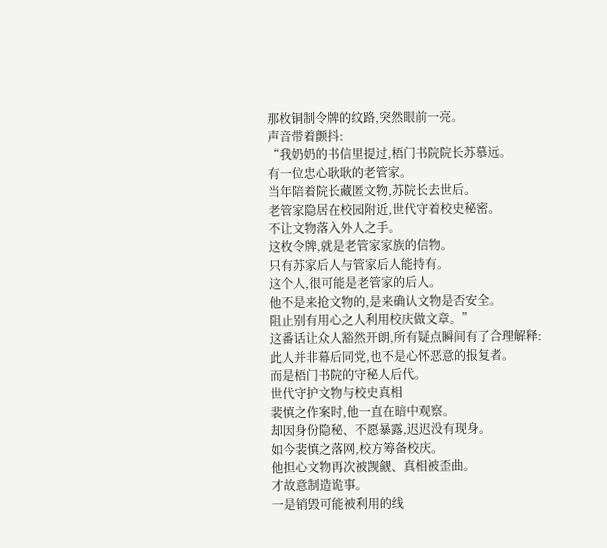那枚铜制令牌的纹路,突然眼前一亮。
声音带着颤抖:
“我奶奶的书信里提过,梧门书院院长苏慕远。
有一位忠心耿耿的老管家。
当年陪着院长藏匿文物,苏院长去世后。
老管家隐居在校园附近,世代守着校史秘密。
不让文物落入外人之手。
这枚令牌,就是老管家家族的信物。
只有苏家后人与管家后人能持有。
这个人,很可能是老管家的后人。
他不是来抢文物的,是来确认文物是否安全。
阻止别有用心之人利用校庆做文章。”
这番话让众人豁然开朗,所有疑点瞬间有了合理解释:
此人并非幕后同党,也不是心怀恶意的报复者。
而是梧门书院的守秘人后代。
世代守护文物与校史真相
裴慎之作案时,他一直在暗中观察。
却因身份隐秘、不愿暴露,迟迟没有现身。
如今裴慎之落网,校方筹备校庆。
他担心文物再次被觊觎、真相被歪曲。
才故意制造诡事。
一是销毁可能被利用的线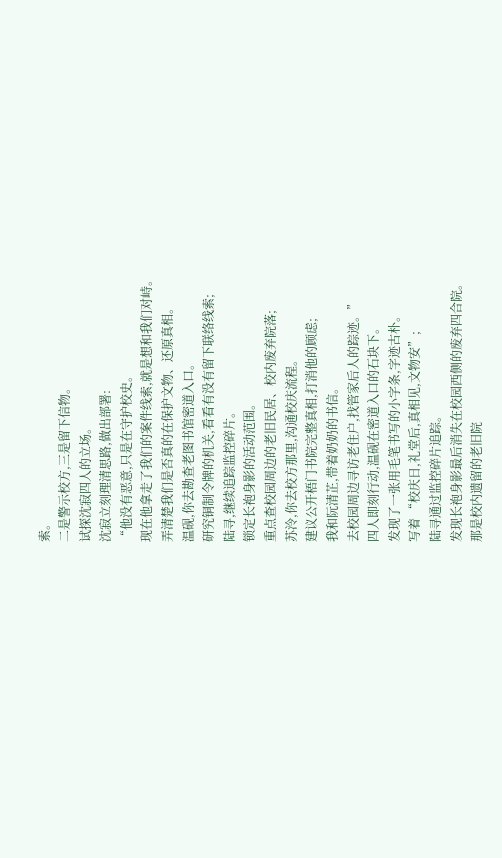索。
二是警示校方,三是留下信物。
试探沈寂四人的立场。
沈寂立刻理清思路,做出部署:
“他没有恶意,只是在守护校史。
现在他拿走了我们的案件线索,就是想和我们对峙。
弄清楚我们是否真的在保护文物、还原真相。
温砚,你去勘查老图书馆密道入口。
研究铜制令牌的机关,看看有没有留下联络线索;
陆寻,继续追踪监控碎片。
锁定长袍身影的活动范围。
重点查校园周边的老旧民居、校内废弃院落;
苏泠,你去校方那里,沟通校庆流程。
建议公开梧门书院完整真相,打消他的顾虑;
我和阮清芷,带着奶奶的书信。
去校园周边寻访老住户,找管家后人的踪迹。”
四人即刻行动,温砚在密道入口的石块下。
发现了一张用毛笔书写的小字条,字迹古朴。
写着 “校庆日,礼堂后,真相见,文物安”;
陆寻通过监控碎片追踪。
发现长袍身影最后消失在校园西侧的废弃四合院。
那是校内遗留的老旧院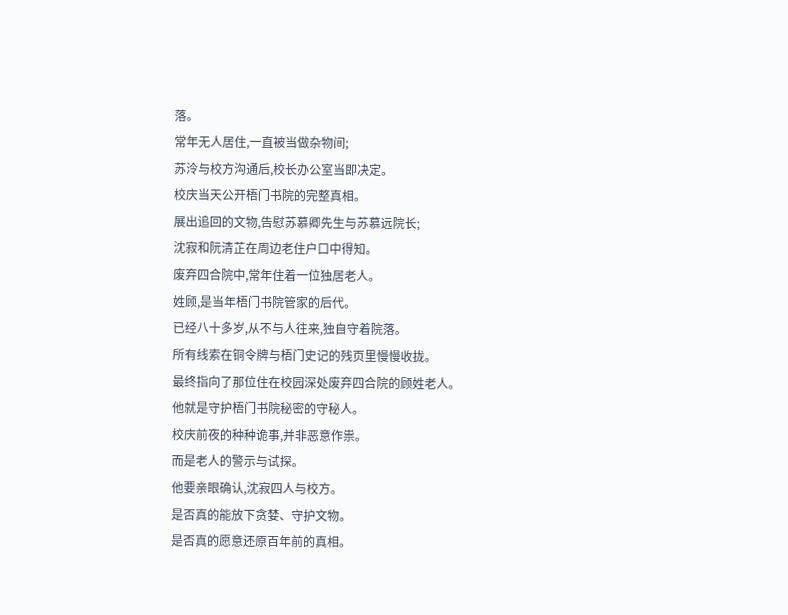落。
常年无人居住,一直被当做杂物间;
苏泠与校方沟通后,校长办公室当即决定。
校庆当天公开梧门书院的完整真相。
展出追回的文物,告慰苏慕卿先生与苏慕远院长;
沈寂和阮清芷在周边老住户口中得知。
废弃四合院中,常年住着一位独居老人。
姓顾,是当年梧门书院管家的后代。
已经八十多岁,从不与人往来,独自守着院落。
所有线索在铜令牌与梧门史记的残页里慢慢收拢。
最终指向了那位住在校园深处废弃四合院的顾姓老人。
他就是守护梧门书院秘密的守秘人。
校庆前夜的种种诡事,并非恶意作祟。
而是老人的警示与试探。
他要亲眼确认,沈寂四人与校方。
是否真的能放下贪婪、守护文物。
是否真的愿意还原百年前的真相。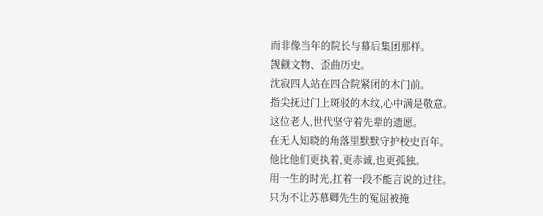而非像当年的院长与幕后集团那样。
觊觎文物、歪曲历史。
沈寂四人站在四合院紧闭的木门前。
指尖抚过门上斑驳的木纹,心中满是敬意。
这位老人,世代坚守着先辈的遗愿。
在无人知晓的角落里默默守护校史百年。
他比他们更执着,更赤诚,也更孤独。
用一生的时光,扛着一段不能言说的过往。
只为不让苏慕卿先生的冤屈被掩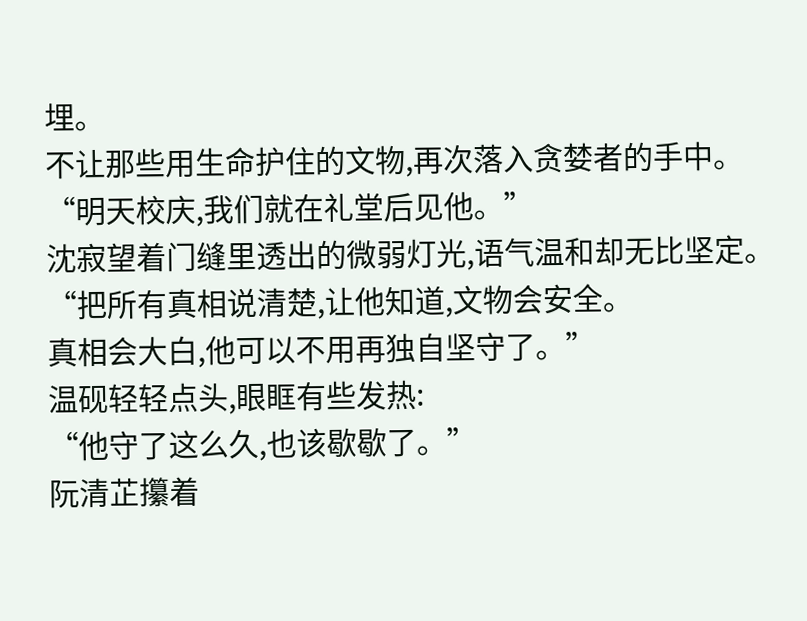埋。
不让那些用生命护住的文物,再次落入贪婪者的手中。
“明天校庆,我们就在礼堂后见他。”
沈寂望着门缝里透出的微弱灯光,语气温和却无比坚定。
“把所有真相说清楚,让他知道,文物会安全。
真相会大白,他可以不用再独自坚守了。”
温砚轻轻点头,眼眶有些发热:
“他守了这么久,也该歇歇了。”
阮清芷攥着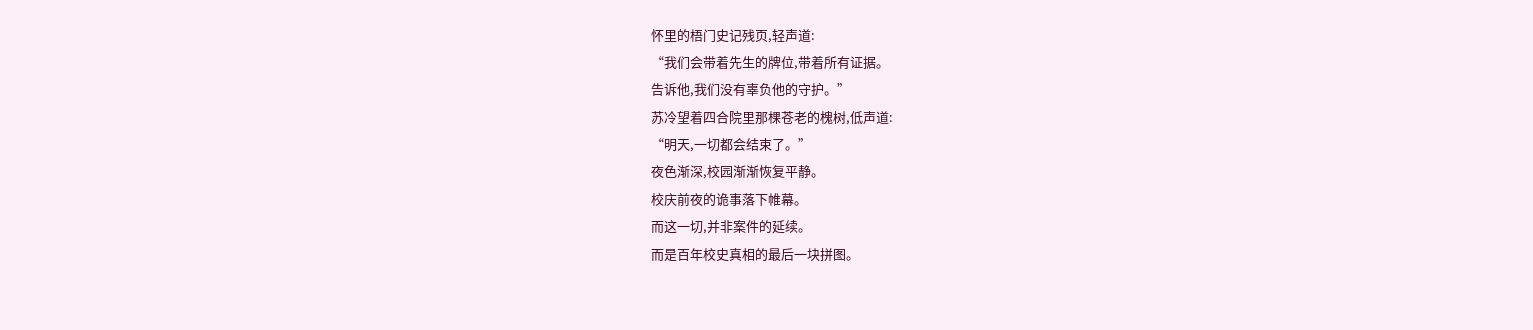怀里的梧门史记残页,轻声道:
“我们会带着先生的牌位,带着所有证据。
告诉他,我们没有辜负他的守护。”
苏冷望着四合院里那棵苍老的槐树,低声道:
“明天,一切都会结束了。”
夜色渐深,校园渐渐恢复平静。
校庆前夜的诡事落下帷幕。
而这一切,并非案件的延续。
而是百年校史真相的最后一块拼图。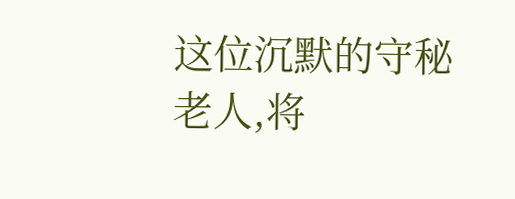这位沉默的守秘老人,将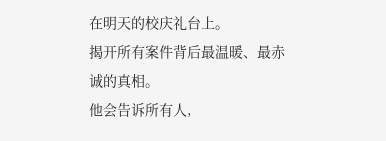在明天的校庆礼台上。
揭开所有案件背后最温暖、最赤诚的真相。
他会告诉所有人,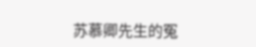苏慕卿先生的冤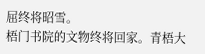屈终将昭雪。
梧门书院的文物终将回家。青梧大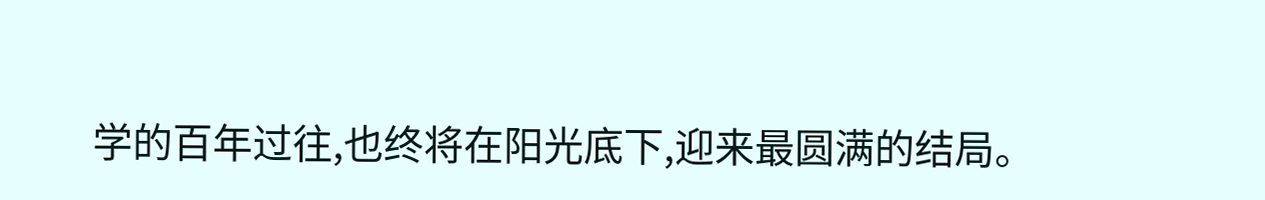学的百年过往,也终将在阳光底下,迎来最圆满的结局。